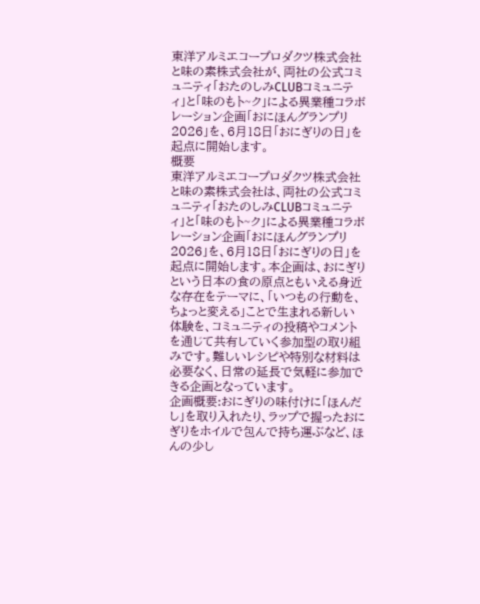東洋アルミエコープロダクツ株式会社と味の素株式会社が、両社の公式コミュニティ「おたのしみCLUBコミュニティ」と「味のもト~ク」による異業種コラボレーション企画「おにほんグランプリ2026」を、6月18日「おにぎりの日」を起点に開始します。
概要
東洋アルミエコープロダクツ株式会社と味の素株式会社は、両社の公式コミュニティ「おたのしみCLUBコミュニティ」と「味のもト~ク」による異業種コラボレーション企画「おにほんグランプリ2026」を、6月18日「おにぎりの日」を起点に開始します。本企画は、おにぎりという日本の食の原点ともいえる身近な存在をテーマに、「いつもの行動を、ちょっと変える」ことで生まれる新しい体験を、コミュニティの投稿やコメントを通じて共有していく参加型の取り組みです。難しいレシピや特別な材料は必要なく、日常の延長で気軽に参加できる企画となっています。
企画概要:おにぎりの味付けに「ほんだし」を取り入れたり、ラップで握ったおにぎりをホイルで包んで持ち運ぶなど、ほんの少し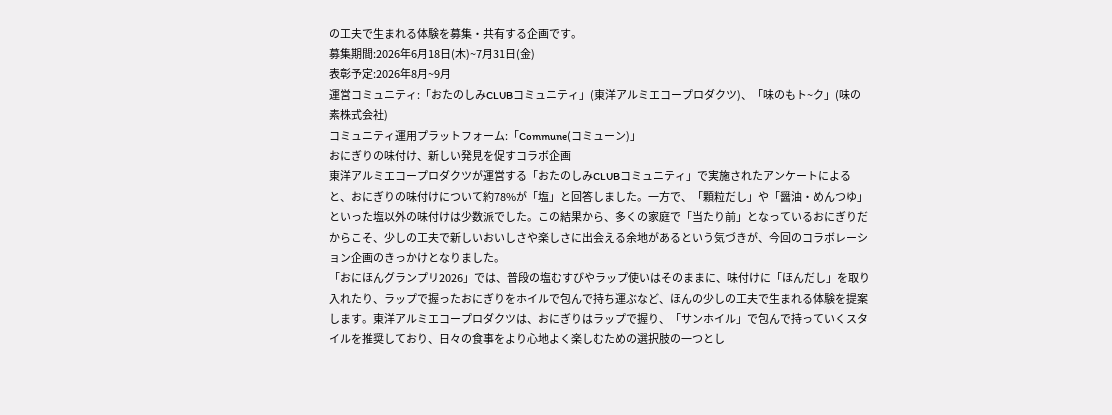の工夫で生まれる体験を募集・共有する企画です。
募集期間:2026年6月18日(木)~7月31日(金)
表彰予定:2026年8月~9月
運営コミュニティ:「おたのしみCLUBコミュニティ」(東洋アルミエコープロダクツ)、「味のもト~ク」(味の素株式会社)
コミュニティ運用プラットフォーム:「Commune(コミューン)」
おにぎりの味付け、新しい発見を促すコラボ企画
東洋アルミエコープロダクツが運営する「おたのしみCLUBコミュニティ」で実施されたアンケートによると、おにぎりの味付けについて約78%が「塩」と回答しました。一方で、「顆粒だし」や「醤油・めんつゆ」といった塩以外の味付けは少数派でした。この結果から、多くの家庭で「当たり前」となっているおにぎりだからこそ、少しの工夫で新しいおいしさや楽しさに出会える余地があるという気づきが、今回のコラボレーション企画のきっかけとなりました。
「おにほんグランプリ2026」では、普段の塩むすびやラップ使いはそのままに、味付けに「ほんだし」を取り入れたり、ラップで握ったおにぎりをホイルで包んで持ち運ぶなど、ほんの少しの工夫で生まれる体験を提案します。東洋アルミエコープロダクツは、おにぎりはラップで握り、「サンホイル」で包んで持っていくスタイルを推奨しており、日々の食事をより心地よく楽しむための選択肢の一つとし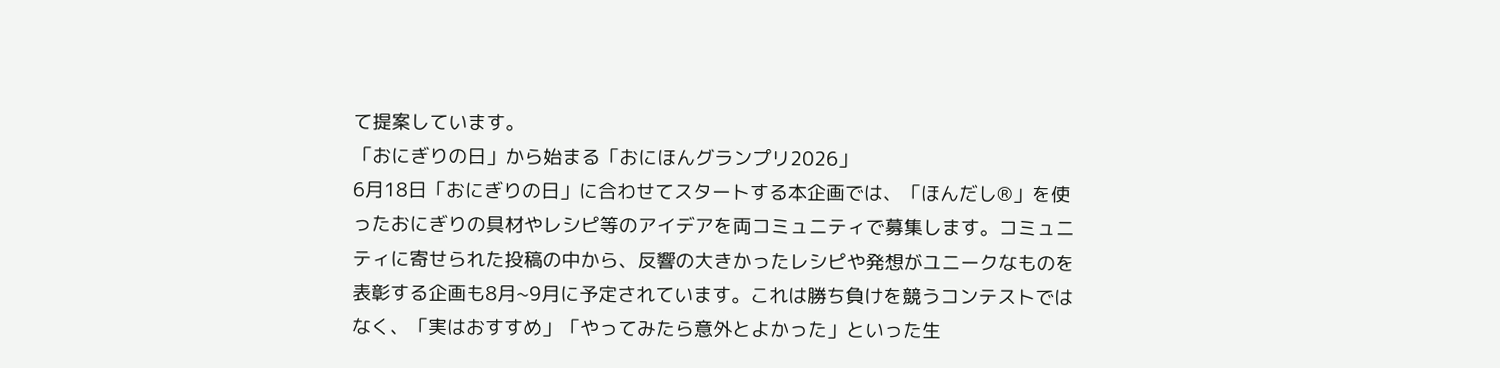て提案しています。
「おにぎりの日」から始まる「おにほんグランプリ2026」
6月18日「おにぎりの日」に合わせてスタートする本企画では、「ほんだし®」を使ったおにぎりの具材やレシピ等のアイデアを両コミュニティで募集します。コミュニティに寄せられた投稿の中から、反響の大きかったレシピや発想がユニークなものを表彰する企画も8月~9月に予定されています。これは勝ち負けを競うコンテストではなく、「実はおすすめ」「やってみたら意外とよかった」といった生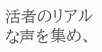活者のリアルな声を集め、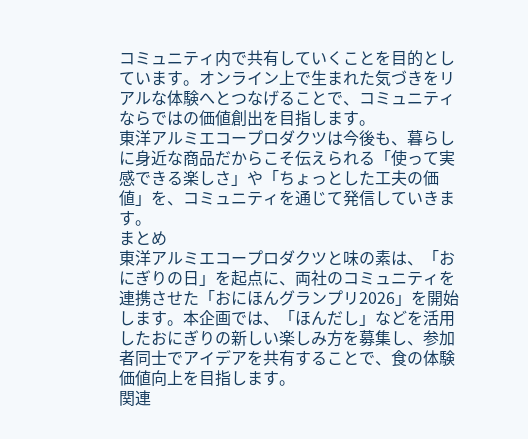コミュニティ内で共有していくことを目的としています。オンライン上で生まれた気づきをリアルな体験へとつなげることで、コミュニティならではの価値創出を目指します。
東洋アルミエコープロダクツは今後も、暮らしに身近な商品だからこそ伝えられる「使って実感できる楽しさ」や「ちょっとした工夫の価値」を、コミュニティを通じて発信していきます。
まとめ
東洋アルミエコープロダクツと味の素は、「おにぎりの日」を起点に、両社のコミュニティを連携させた「おにほんグランプリ2026」を開始します。本企画では、「ほんだし」などを活用したおにぎりの新しい楽しみ方を募集し、参加者同士でアイデアを共有することで、食の体験価値向上を目指します。
関連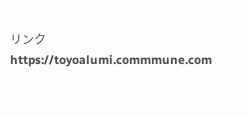リンク
https://toyoalumi.commmune.com